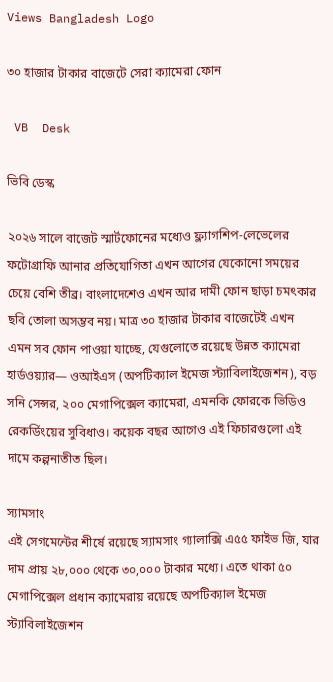Views Bangladesh Logo

৩০ হাজার টাকার বাজেটে সেরা ক্যামেরা ফোন

 VB  Desk

ভিবি ডেস্ক

২০২৬ সালে বাজেট স্মার্টফোনের মধ্যেও ফ্ল্যাগশিপ-লেভেলের ফটোগ্রাফি আনার প্রতিযোগিতা এখন আগের যেকোনো সময়ের চেয়ে বেশি তীব্র। বাংলাদেশেও এখন আর দামী ফোন ছাড়া চমৎকার ছবি তোলা অসম্ভব নয়। মাত্র ৩০ হাজার টাকার বাজেটেই এখন এমন সব ফোন পাওয়া যাচ্ছে, যেগুলোতে রয়েছে উন্নত ক্যামেরা হার্ডওয়্যার— ওআইএস (অপটিক্যাল ইমেজ স্ট্যাবিলাইজেশন), বড় সনি সেন্সর, ২০০ মেগাপিক্সেল ক্যামেরা, এমনকি ফোরকে ভিডিও রেকর্ডিংয়ের সুবিধাও। কয়েক বছর আগেও এই ফিচারগুলো এই দামে কল্পনাতীত ছিল।

স্যামসাং
এই সেগমেন্টের শীর্ষে রয়েছে স্যামসাং গ্যালাক্সি এ৫৫ ফাইভ জি, যার দাম প্রায় ২৮,০০০ থেকে ৩০,০০০ টাকার মধ্যে। এতে থাকা ৫০ মেগাপিক্সেল প্রধান ক্যামেরায় রয়েছে অপটিক্যাল ইমেজ স্ট্যাবিলাইজেশন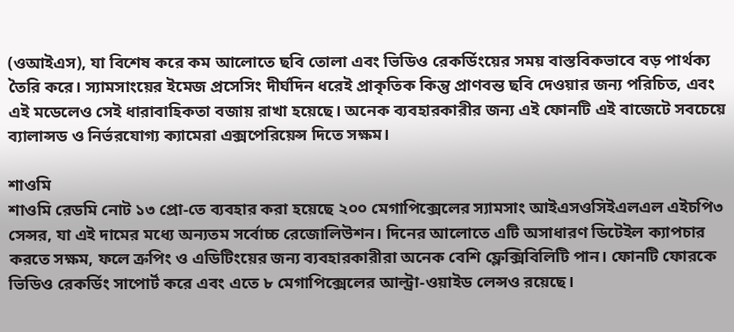(ওআইএস), যা বিশেষ করে কম আলোতে ছবি তোলা এবং ভিডিও রেকর্ডিংয়ের সময় বাস্তবিকভাবে বড় পার্থক্য তৈরি করে। স্যামসাংয়ের ইমেজ প্রসেসিং দীর্ঘদিন ধরেই প্রাকৃতিক কিন্তু প্রাণবন্ত ছবি দেওয়ার জন্য পরিচিত, এবং এই মডেলেও সেই ধারাবাহিকতা বজায় রাখা হয়েছে। অনেক ব্যবহারকারীর জন্য এই ফোনটি এই বাজেটে সবচেয়ে ব্যালান্সড ও নির্ভরযোগ্য ক্যামেরা এক্সপেরিয়েন্স দিতে সক্ষম।

শাওমি
শাওমি রেডমি নোট ১৩ প্রো-তে ব্যবহার করা হয়েছে ২০০ মেগাপিক্সেলের স্যামসাং আইএসওসিইএলএল এইচপি৩ সেন্সর, যা এই দামের মধ্যে অন্যতম সর্বোচ্চ রেজোলিউশন। দিনের আলোতে এটি অসাধারণ ডিটেইল ক্যাপচার করতে সক্ষম, ফলে ক্রপিং ও এডিটিংয়ের জন্য ব্যবহারকারীরা অনেক বেশি ফ্লেক্সিবিলিটি পান। ফোনটি ফোরকে ভিডিও রেকর্ডিং সাপোর্ট করে এবং এতে ৮ মেগাপিক্সেলের আল্ট্রা-ওয়াইড লেন্সও রয়েছে।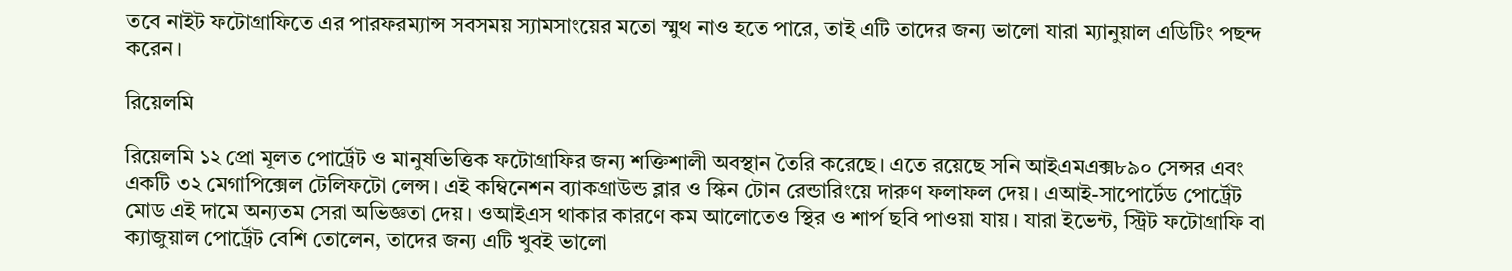তবে নাইট ফটোগ্রাফিতে এর পারফরম্যান্স সবসময় স্যামসাংয়ের মতো স্মুথ নাও হতে পারে, তাই এটি তাদের জন্য ভালো যারা ম্যানুয়াল এডিটিং পছন্দ করেন।

রিয়েলমি

রিয়েলমি ১২ প্রো মূলত পোর্ট্রেট ও মানুষভিত্তিক ফটোগ্রাফির জন্য শক্তিশালী অবস্থান তৈরি করেছে। এতে রয়েছে সনি আইএমএক্স৮৯০ সেন্সর এবং একটি ৩২ মেগাপিক্সেল টেলিফটো লেন্স। এই কম্বিনেশন ব্যাকগ্রাউন্ড ব্লার ও স্কিন টোন রেন্ডারিংয়ে দারুণ ফলাফল দেয়। এআই-সাপোর্টেড পোর্ট্রেট মোড এই দামে অন্যতম সেরা অভিজ্ঞতা দেয়। ওআইএস থাকার কারণে কম আলোতেও স্থির ও শার্প ছবি পাওয়া যায়। যারা ইভেন্ট, স্ট্রিট ফটোগ্রাফি বা ক্যাজুয়াল পোর্ট্রেট বেশি তোলেন, তাদের জন্য এটি খুবই ভালো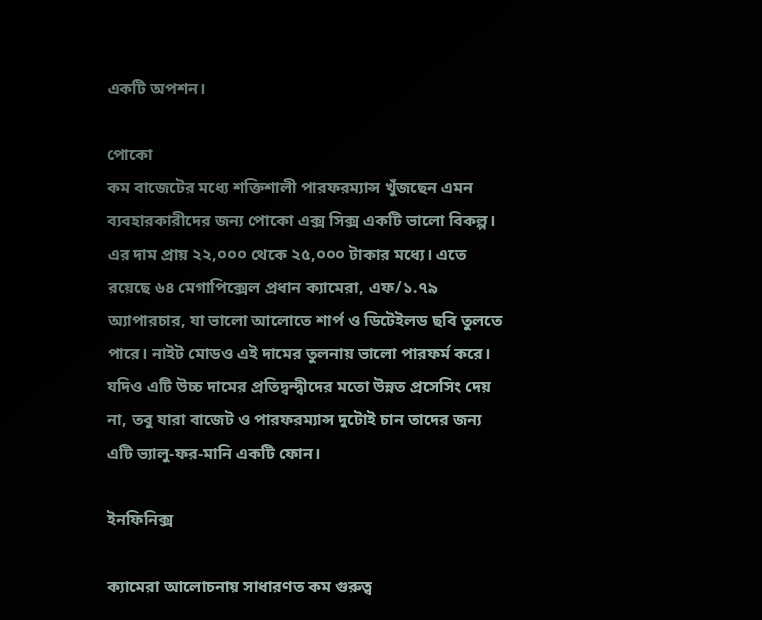একটি অপশন।

পোকো
কম বাজেটের মধ্যে শক্তিশালী পারফরম্যান্স খুঁজছেন এমন ব্যবহারকারীদের জন্য পোকো এক্স সিক্স একটি ভালো বিকল্প। এর দাম প্রায় ২২,০০০ থেকে ২৫,০০০ টাকার মধ্যে। এতে রয়েছে ৬৪ মেগাপিক্সেল প্রধান ক্যামেরা, এফ/১.৭৯ অ্যাপারচার, যা ভালো আলোতে শার্প ও ডিটেইলড ছবি তুলতে পারে। নাইট মোডও এই দামের তুলনায় ভালো পারফর্ম করে। যদিও এটি উচ্চ দামের প্রতিদ্বন্দ্বীদের মতো উন্নত প্রসেসিং দেয় না, তবু যারা বাজেট ও পারফরম্যান্স দুটোই চান তাদের জন্য এটি ভ্যালু-ফর-মানি একটি ফোন।

ইনফিনিক্স

ক্যামেরা আলোচনায় সাধারণত কম গুরুত্ব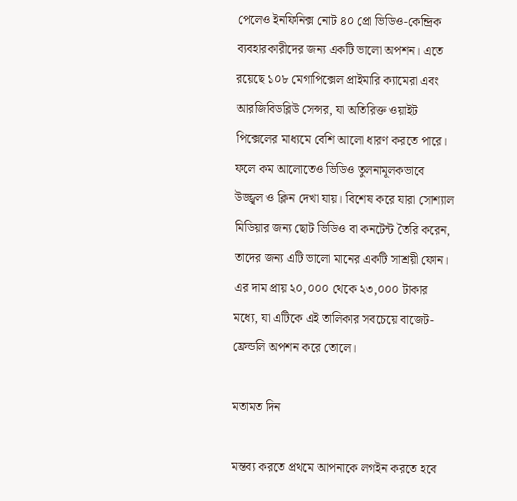পেলেও ইনফিনিক্স নোট ৪০ প্রো ভিডিও-কেন্দ্রিক ব্যবহারকারীদের জন্য একটি ভালো অপশন। এতে রয়েছে ১০৮ মেগাপিক্সেল প্রাইমারি ক্যামেরা এবং আরজিবিডব্লিউ সেন্সর, যা অতিরিক্ত ওয়াইট পিক্সেলের মাধ্যমে বেশি আলো ধারণ করতে পারে। ফলে কম আলোতেও ভিডিও তুলনামূলকভাবে উজ্জ্বল ও ক্লিন দেখা যায়। বিশেষ করে যারা সোশ্যাল মিডিয়ার জন্য ছোট ভিডিও বা কনটেন্ট তৈরি করেন, তাদের জন্য এটি ভালো মানের একটি সাশ্রয়ী ফোন। এর দাম প্রায় ২০,০০০ থেকে ২৩,০০০ টাকার মধ্যে, যা এটিকে এই তালিকার সবচেয়ে বাজেট-ফ্রেন্ডলি অপশন করে তোলে।

মতামত দিন

মন্তব্য করতে প্রথমে আপনাকে লগইন করতে হবে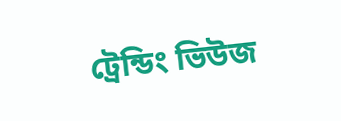ট্রেন্ডিং ভিউজ